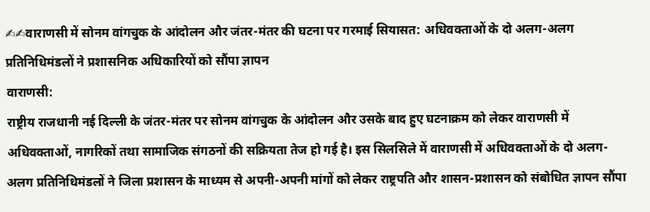✍✍वाराणसी में सोनम वांगचुक के आंदोलन और जंतर-मंतर की घटना पर गरमाई सियासत: अधिवक्ताओं के दो अलग-अलग प्रतिनिधिमंडलों ने प्रशासनिक अधिकारियों को सौंपा ज्ञापन
वाराणसी:
राष्ट्रीय राजधानी नई दिल्ली के जंतर-मंतर पर सोनम वांगचुक के आंदोलन और उसके बाद हुए घटनाक्रम को लेकर वाराणसी में अधिवक्ताओं, नागरिकों तथा सामाजिक संगठनों की सक्रियता तेज हो गई है। इस सिलसिले में वाराणसी में अधिवक्ताओं के दो अलग-अलग प्रतिनिधिमंडलों ने जिला प्रशासन के माध्यम से अपनी-अपनी मांगों को लेकर राष्ट्रपति और शासन-प्रशासन को संबोधित ज्ञापन सौंपा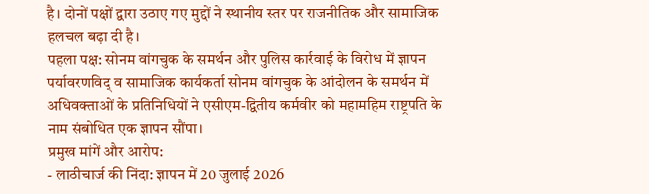है। दोनों पक्षों द्वारा उठाए गए मुद्दों ने स्थानीय स्तर पर राजनीतिक और सामाजिक हलचल बढ़ा दी है।
पहला पक्ष: सोनम वांगचुक के समर्थन और पुलिस कार्रवाई के विरोध में ज्ञापन
पर्यावरणविद् व सामाजिक कार्यकर्ता सोनम वांगचुक के आंदोलन के समर्थन में अधिवक्ताओं के प्रतिनिधियों ने एसीएम-द्वितीय कर्मवीर को महामहिम राष्ट्रपति के नाम संबोधित एक ज्ञापन सौंपा।
प्रमुख मांगें और आरोप:
- लाठीचार्ज की निंदा: ज्ञापन में 20 जुलाई 2026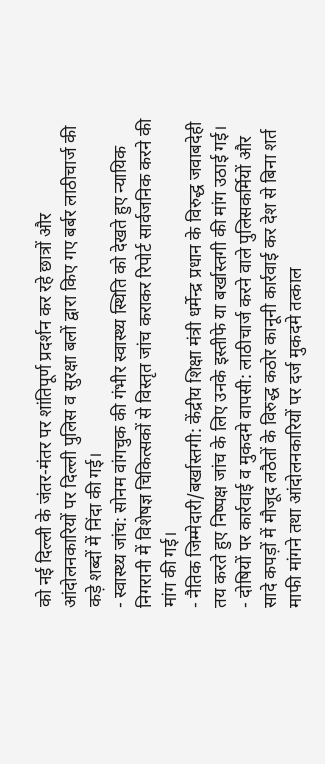को नई दिल्ली के जंतर-मंतर पर शांतिपूर्ण प्रदर्शन कर रहे छात्रों और आंदोलनकारियों पर दिल्ली पुलिस व सुरक्षा बलों द्वारा किए गए बर्बर लाठीचार्ज की कड़े शब्दों में निंदा की गई।
- स्वास्थ्य जांच: सोनम वांगचुक की गंभीर स्वास्थ्य स्थिति को देखते हुए न्यायिक निगरानी में विशेषज्ञ चिकित्सकों से विस्तृत जांच कराकर रिपोर्ट सार्वजनिक करने की मांग की गई।
- नैतिक जिम्मेदारी/बर्खास्तगी: केंद्रीय शिक्षा मंत्री धर्मेन्द्र प्रधान के विरुद्ध जवाबदेही तय करते हुए निष्पक्ष जांच के लिए उनके इस्तीफे या बर्खास्तगी की मांग उठाई गई।
- दोषियों पर कार्रवाई व मुकदमे वापसी: लाठीचार्ज करने वाले पुलिसकर्मियों और सादे कपड़ों में मौजूद लठैतों के विरुद्ध कठोर कानूनी कार्रवाई कर देश से बिना शर्त माफी मांगने तथा आंदोलनकारियों पर दर्ज मुकदमे तत्काल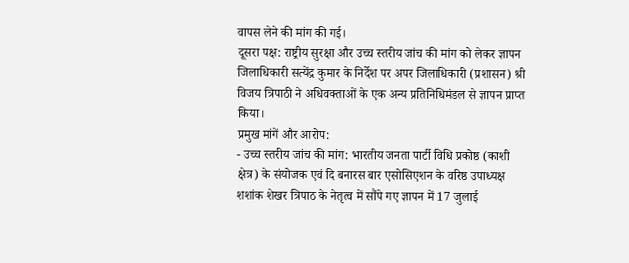वापस लेने की मांग की गई।
दूसरा पक्ष: राष्ट्रीय सुरक्षा और उच्च स्तरीय जांच की मांग को लेकर ज्ञापन
जिलाधिकारी सत्येंद्र कुमार के निर्देश पर अपर जिलाधिकारी (प्रशासन) श्री विजय त्रिपाठी ने अधिवक्ताओं के एक अन्य प्रतिनिधिमंडल से ज्ञापन प्राप्त किया।
प्रमुख मांगें और आरोप:
- उच्च स्तरीय जांच की मांग: भारतीय जनता पार्टी विधि प्रकोष्ठ (काशी क्षेत्र) के संयोजक एवं दि बनारस बार एसोसिएशन के वरिष्ठ उपाध्यक्ष शशांक शेखर त्रिपाठ के नेतृत्व में सौंपे गए ज्ञापन में 17 जुलाई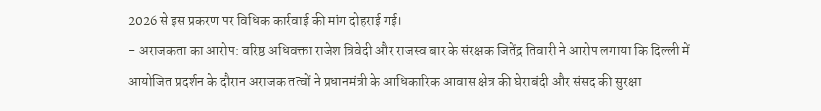2026 से इस प्रकरण पर विधिक कार्रवाई की मांग दोहराई गई।
- अराजकता का आरोप: वरिष्ठ अधिवक्ता राजेश त्रिवेदी और राजस्व बार के संरक्षक जितेंद्र तिवारी ने आरोप लगाया कि दिल्ली में आयोजित प्रदर्शन के दौरान अराजक तत्वों ने प्रधानमंत्री के आधिकारिक आवास क्षेत्र की घेराबंदी और संसद की सुरक्षा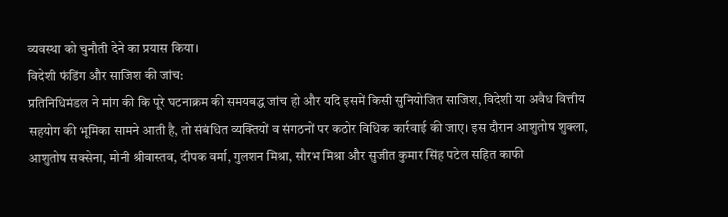व्यवस्था को चुनौती देने का प्रयास किया।
विदेशी फंडिंग और साजिश की जांच:
प्रतिनिधिमंडल ने मांग की कि पूरे घटनाक्रम की समयबद्ध जांच हो और यदि इसमें किसी सुनियोजित साजिश, विदेशी या अवैध वित्तीय सहयोग की भूमिका सामने आती है, तो संबंधित व्यक्तियों व संगठनों पर कठोर विधिक कार्रवाई की जाए। इस दौरान आशुतोष शुक्ला, आशुतोष सक्सेना, मोनी श्रीवास्तव, दीपक वर्मा, गुलशन मिश्रा, सौरभ मिश्रा और सुजीत कुमार सिंह पटेल सहित काफी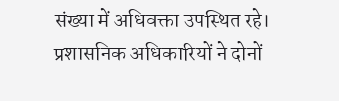संख्या में अधिवक्ता उपस्थित रहे।
प्रशासनिक अधिकारियों ने दोनों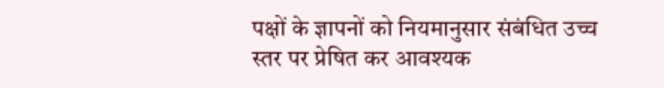पक्षों के ज्ञापनों को नियमानुसार संबंधित उच्च स्तर पर प्रेषित कर आवश्यक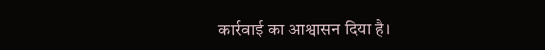कार्रवाई का आश्वासन दिया है।